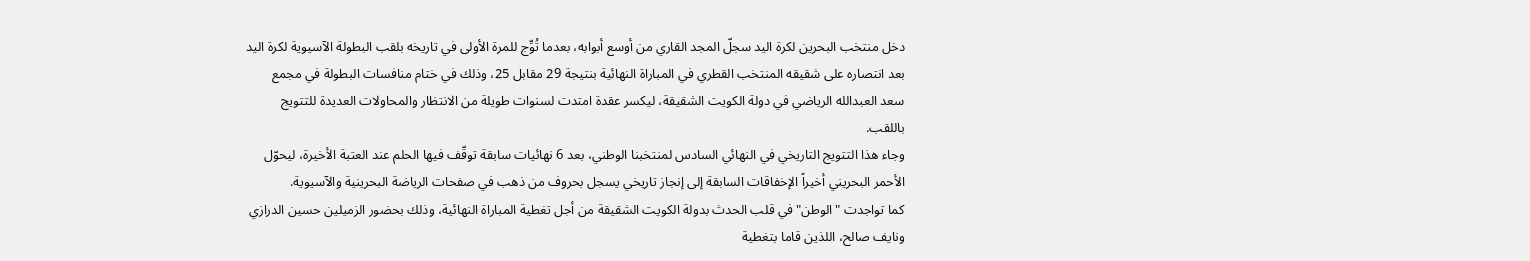دخل منتخب البحرين لكرة اليد سجلّ المجد القاري من أوسع أبوابه، بعدما تُوِّج للمرة الأولى في تاريخه بلقب البطولة الآسيوية لكرة اليد بعد انتصاره على شقيقه المنتخب القطري في المباراة النهائية بنتيجة 29 مقابل 25، وذلك في ختام منافسات البطولة في مجمع سعد العبدالله الرياضي في دولة الكويت الشقيقة، ليكسر عقدة امتدت لسنوات طويلة من الانتظار والمحاولات العديدة للتتويج باللقب.
وجاء هذا التتويج التاريخي في النهائي السادس لمنتخبنا الوطني، بعد 6 نهائيات سابقة توقّف فيها الحلم عند العتبة الأخيرة، ليحوّل الأحمر البحريني أخيراً الإخفاقات السابقة إلى إنجاز تاريخي يسجل بحروف من ذهب في صفحات الرياضة البحرينية والآسيوية.
كما تواجدت "الوطن" في قلب الحدث بدولة الكويت الشقيقة من أجل تغطية المباراة النهائية، وذلك بحضور الزميلين حسين الدرازي ونايف صالح، اللذين قاما بتغطية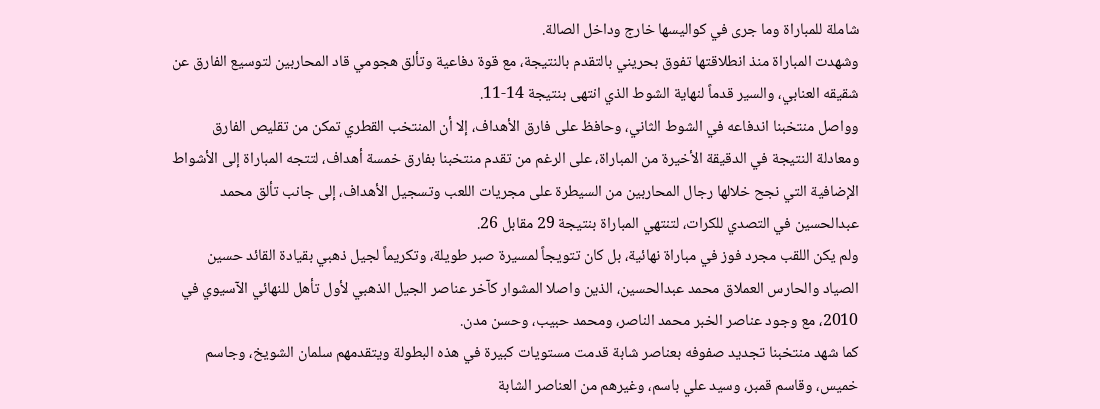شاملة للمباراة وما جرى في كواليسها خارج وداخل الصالة.
وشهدت المباراة منذ انطلاقتها تفوق بحريني بالتقدم بالنتيجة، مع قوة دفاعية وتألق هجومي قاد المحاربين لتوسيع الفارق عن شقيقه العنابي، والسير قدماً لنهاية الشوط الذي انتهى بنتيجة 14-11.
وواصل منتخبنا اندفاعه في الشوط الثاني، وحافظ على فارق الأهداف، إلا أن المنتخب القطري تمكن من تقليص الفارق ومعادلة النتيجة في الدقيقة الأخيرة من المباراة، على الرغم من تقدم منتخبنا بفارق خمسة أهداف، لتتجه المباراة إلى الأشواط الإضافية التي نجح خلالها رجال المحاربين من السيطرة على مجريات اللعب وتسجيل الأهداف، إلى جانب تألق محمد عبدالحسين في التصدي للكرات، لتنتهي المباراة بنتيجة 29 مقابل 26.
ولم يكن اللقب مجرد فوز في مباراة نهائية، بل كان تتويجاً لمسيرة صبر طويلة، وتكريماً لجيل ذهبي بقيادة القائد حسين الصياد والحارس العملاق محمد عبدالحسين، الذين واصلا المشوار كآخر عناصر الجيل الذهبي لأول تأهل للنهائي الآسيوي في 2010، مع وجود عناصر الخبر محمد الناصر، ومحمد حبيب، وحسن مدن.
كما شهد منتخبنا تجديد صفوفه بعناصر شابة قدمت مستويات كبيرة في هذه البطولة ويتقدمهم سلمان الشويخ، وجاسم خميس، وقاسم قمبر، وسيد علي باسم، وغيرهم من العناصر الشابة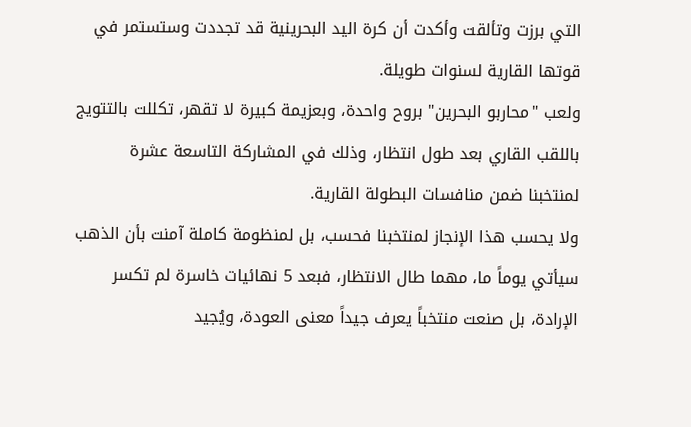التي برزت وتألقت وأكدت أن كرة اليد البحرينية قد تجددت وستستمر في قوتها القارية لسنوات طويلة.
ولعب "محاربو البحرين" بروح واحدة، وبعزيمة كبيرة لا تقهر، تكللت بالتتويج باللقب القاري بعد طول انتظار، وذلك في المشاركة التاسعة عشرة لمنتخبنا ضمن منافسات البطولة القارية.
ولا يحسب هذا الإنجاز لمنتخبنا فحسب، بل لمنظومة كاملة آمنت بأن الذهب سيأتي يوماً ما، مهما طال الانتظار، فبعد 5 نهائيات خاسرة لم تكسر الإرادة، بل صنعت منتخباً يعرف جيداً معنى العودة، ويُجيد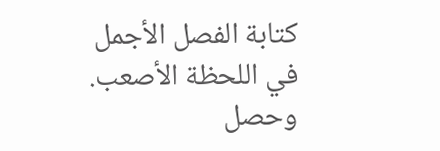كتابة الفصل الأجمل في اللحظة الأصعب.
وحصل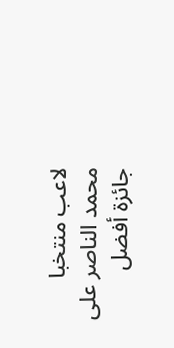لاعب منتخبا محمد الناصر على جائزة أفضل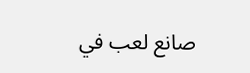صانع لعب في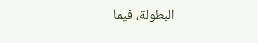البطولة، فيما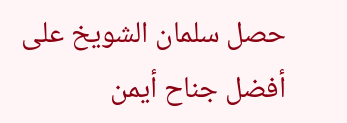حصل سلمان الشويخ على أفضل جناح أيمن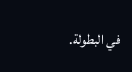في البطولة.